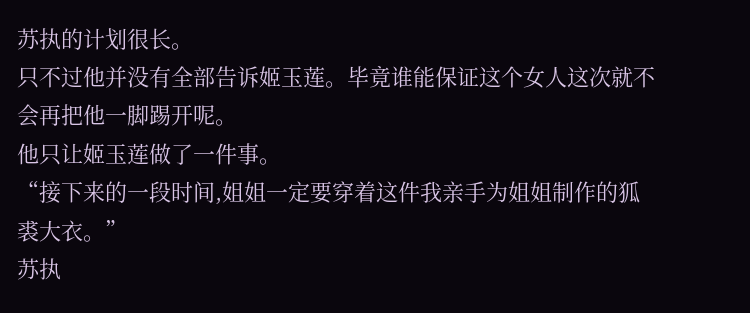苏执的计划很长。
只不过他并没有全部告诉姬玉莲。毕竟谁能保证这个女人这次就不会再把他一脚踢开呢。
他只让姬玉莲做了一件事。
“接下来的一段时间,姐姐一定要穿着这件我亲手为姐姐制作的狐裘大衣。”
苏执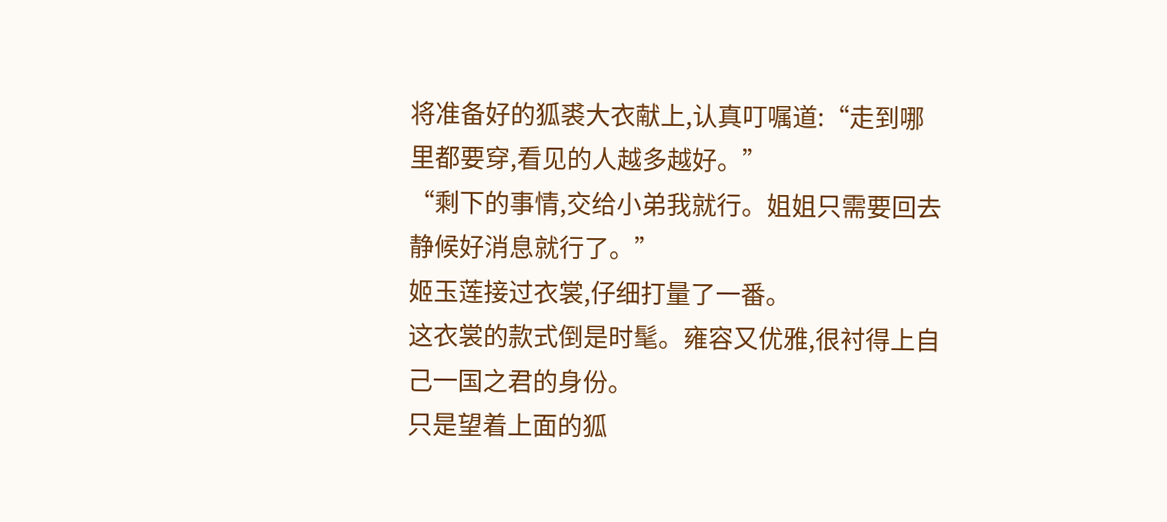将准备好的狐裘大衣献上,认真叮嘱道:“走到哪里都要穿,看见的人越多越好。”
“剩下的事情,交给小弟我就行。姐姐只需要回去静候好消息就行了。”
姬玉莲接过衣裳,仔细打量了一番。
这衣裳的款式倒是时髦。雍容又优雅,很衬得上自己一国之君的身份。
只是望着上面的狐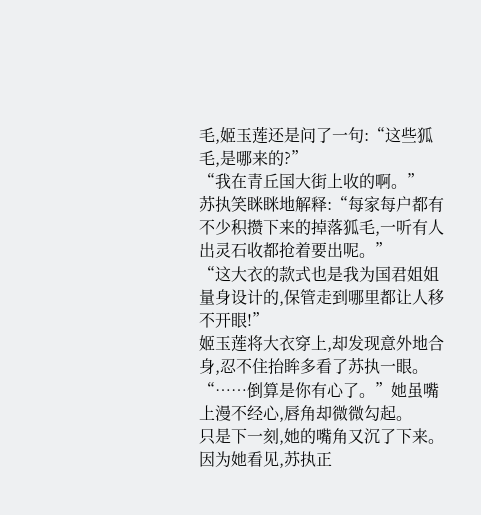毛,姬玉莲还是问了一句:“这些狐毛,是哪来的?”
“我在青丘国大街上收的啊。”
苏执笑眯眯地解释:“每家每户都有不少积攒下来的掉落狐毛,一听有人出灵石收都抢着要出呢。”
“这大衣的款式也是我为国君姐姐量身设计的,保管走到哪里都让人移不开眼!”
姬玉莲将大衣穿上,却发现意外地合身,忍不住抬眸多看了苏执一眼。
“……倒算是你有心了。”她虽嘴上漫不经心,唇角却微微勾起。
只是下一刻,她的嘴角又沉了下来。
因为她看见,苏执正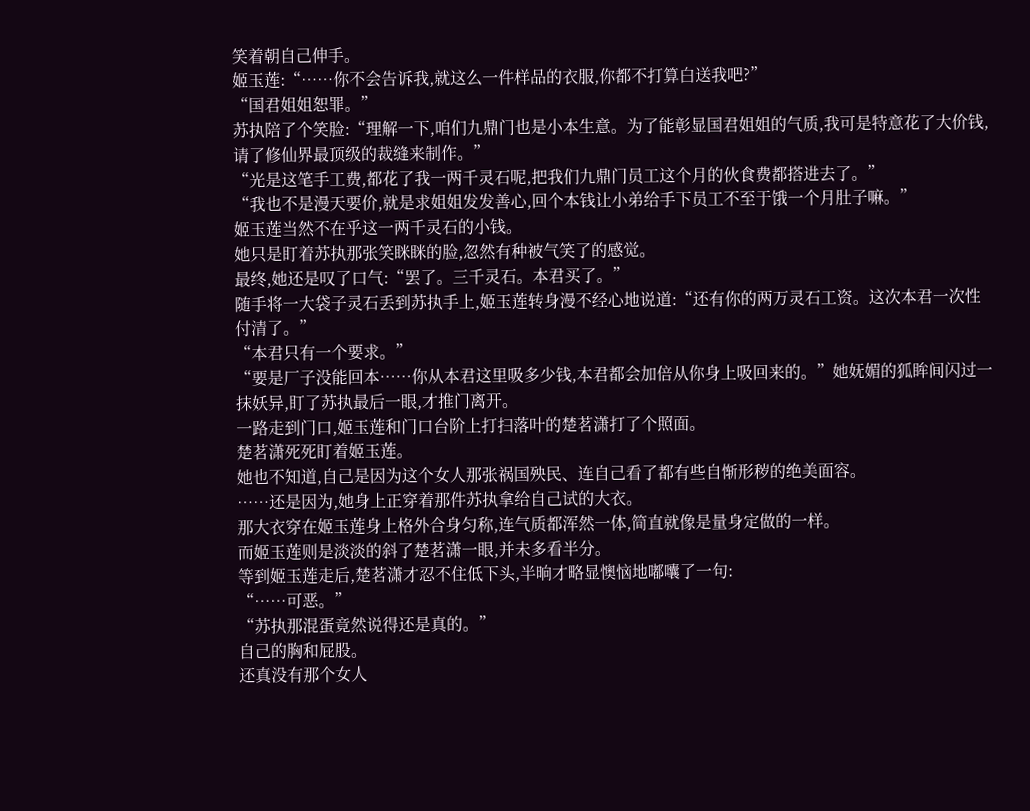笑着朝自己伸手。
姬玉莲:“……你不会告诉我,就这么一件样品的衣服,你都不打算白送我吧?”
“国君姐姐恕罪。”
苏执陪了个笑脸:“理解一下,咱们九鼎门也是小本生意。为了能彰显国君姐姐的气质,我可是特意花了大价钱,请了修仙界最顶级的裁缝来制作。”
“光是这笔手工费,都花了我一两千灵石呢,把我们九鼎门员工这个月的伙食费都搭进去了。”
“我也不是漫天要价,就是求姐姐发发善心,回个本钱让小弟给手下员工不至于饿一个月肚子嘛。”
姬玉莲当然不在乎这一两千灵石的小钱。
她只是盯着苏执那张笑眯眯的脸,忽然有种被气笑了的感觉。
最终,她还是叹了口气:“罢了。三千灵石。本君买了。”
随手将一大袋子灵石丢到苏执手上,姬玉莲转身漫不经心地说道:“还有你的两万灵石工资。这次本君一次性付清了。”
“本君只有一个要求。”
“要是厂子没能回本……你从本君这里吸多少钱,本君都会加倍从你身上吸回来的。”她妩媚的狐眸间闪过一抹妖异,盯了苏执最后一眼,才推门离开。
一路走到门口,姬玉莲和门口台阶上打扫落叶的楚茗潇打了个照面。
楚茗潇死死盯着姬玉莲。
她也不知道,自己是因为这个女人那张祸国殃民、连自己看了都有些自惭形秽的绝美面容。
……还是因为,她身上正穿着那件苏执拿给自己试的大衣。
那大衣穿在姬玉莲身上格外合身匀称,连气质都浑然一体,简直就像是量身定做的一样。
而姬玉莲则是淡淡的斜了楚茗潇一眼,并未多看半分。
等到姬玉莲走后,楚茗潇才忍不住低下头,半晌才略显懊恼地嘟囔了一句:
“……可恶。”
“苏执那混蛋竟然说得还是真的。”
自己的胸和屁股。
还真没有那个女人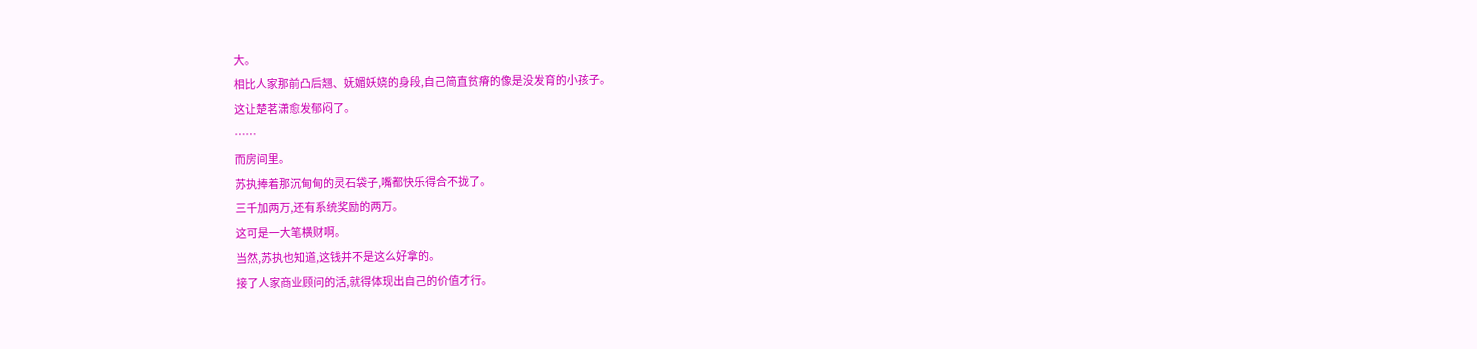大。
相比人家那前凸后翘、妩媚妖娆的身段,自己简直贫瘠的像是没发育的小孩子。
这让楚茗潇愈发郁闷了。
……
而房间里。
苏执捧着那沉甸甸的灵石袋子,嘴都快乐得合不拢了。
三千加两万,还有系统奖励的两万。
这可是一大笔横财啊。
当然,苏执也知道,这钱并不是这么好拿的。
接了人家商业顾问的活,就得体现出自己的价值才行。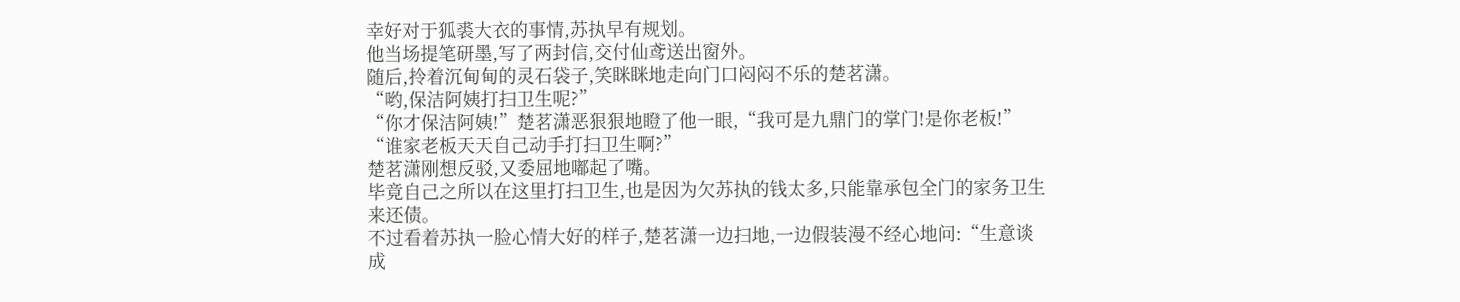幸好对于狐裘大衣的事情,苏执早有规划。
他当场提笔研墨,写了两封信,交付仙鸢送出窗外。
随后,拎着沉甸甸的灵石袋子,笑眯眯地走向门口闷闷不乐的楚茗潇。
“哟,保洁阿姨打扫卫生呢?”
“你才保洁阿姨!”楚茗潇恶狠狠地瞪了他一眼,“我可是九鼎门的掌门!是你老板!”
“谁家老板天天自己动手打扫卫生啊?”
楚茗潇刚想反驳,又委屈地嘟起了嘴。
毕竟自己之所以在这里打扫卫生,也是因为欠苏执的钱太多,只能靠承包全门的家务卫生来还债。
不过看着苏执一脸心情大好的样子,楚茗潇一边扫地,一边假装漫不经心地问:“生意谈成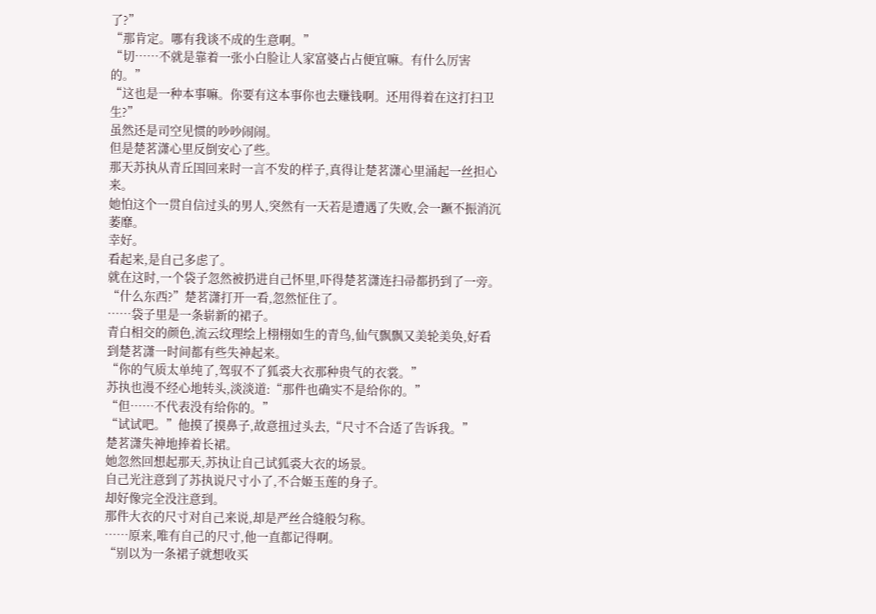了?”
“那肯定。哪有我谈不成的生意啊。”
“切……不就是靠着一张小白脸让人家富婆占占便宜嘛。有什么厉害的。”
“这也是一种本事嘛。你要有这本事你也去赚钱啊。还用得着在这打扫卫生?”
虽然还是司空见惯的吵吵闹闹。
但是楚茗潇心里反倒安心了些。
那天苏执从青丘国回来时一言不发的样子,真得让楚茗潇心里涌起一丝担心来。
她怕这个一贯自信过头的男人,突然有一天若是遭遇了失败,会一蹶不振消沉萎靡。
幸好。
看起来,是自己多虑了。
就在这时,一个袋子忽然被扔进自己怀里,吓得楚茗潇连扫帚都扔到了一旁。
“什么东西?”楚茗潇打开一看,忽然怔住了。
……袋子里是一条崭新的裙子。
青白相交的颜色,流云纹理绘上栩栩如生的青鸟,仙气飘飘又美轮美奂,好看到楚茗潇一时间都有些失神起来。
“你的气质太单纯了,驾驭不了狐裘大衣那种贵气的衣裳。”
苏执也漫不经心地转头,淡淡道:“那件也确实不是给你的。”
“但……不代表没有给你的。”
“试试吧。”他摸了摸鼻子,故意扭过头去,“尺寸不合适了告诉我。”
楚茗潇失神地捧着长裙。
她忽然回想起那天,苏执让自己试狐裘大衣的场景。
自己光注意到了苏执说尺寸小了,不合姬玉莲的身子。
却好像完全没注意到。
那件大衣的尺寸对自己来说,却是严丝合缝般匀称。
……原来,唯有自己的尺寸,他一直都记得啊。
“别以为一条裙子就想收买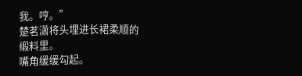我。哼。”
楚茗潇将头埋进长裙柔顺的缎料里。
嘴角缓缓勾起。